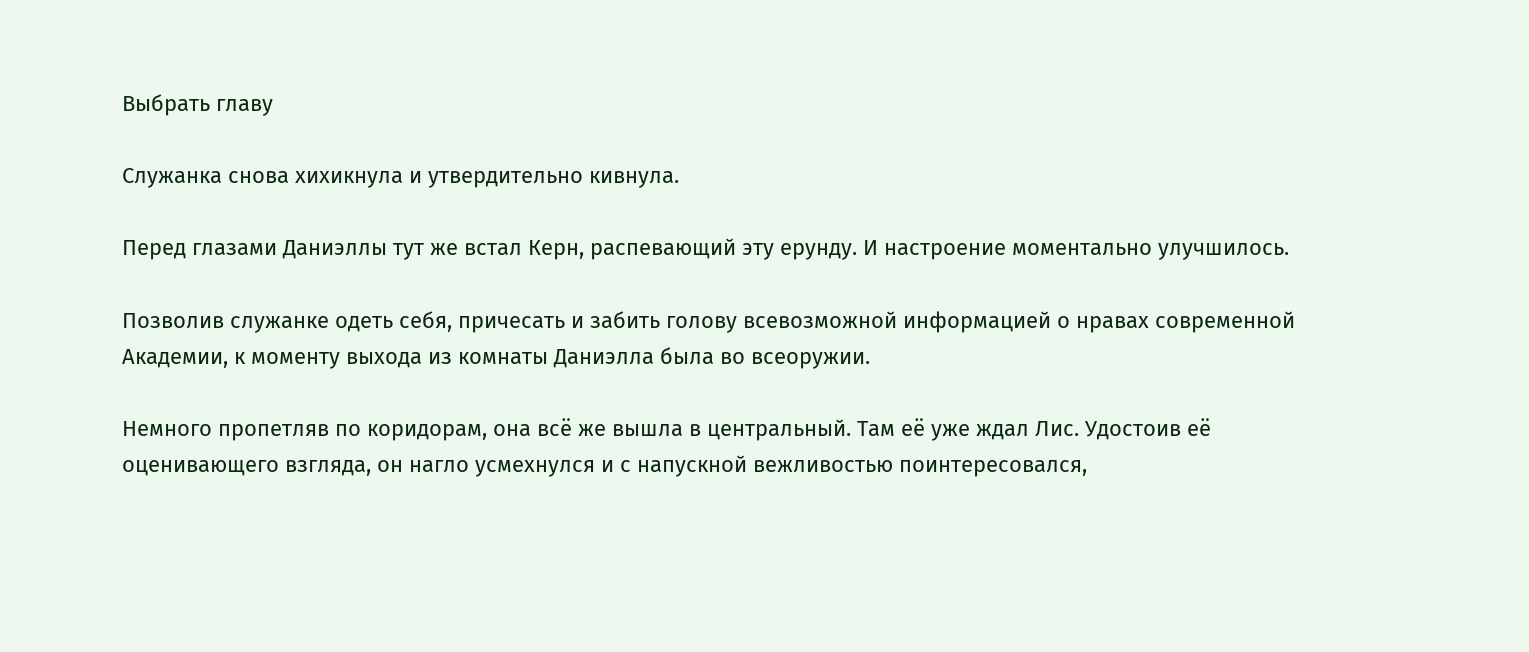Выбрать главу

Служанка снова хихикнула и утвердительно кивнула.

Перед глазами Даниэллы тут же встал Керн, распевающий эту ерунду. И настроение моментально улучшилось.

Позволив служанке одеть себя, причесать и забить голову всевозможной информацией о нравах современной Академии, к моменту выхода из комнаты Даниэлла была во всеоружии.

Немного пропетляв по коридорам, она всё же вышла в центральный. Там её уже ждал Лис. Удостоив её оценивающего взгляда, он нагло усмехнулся и с напускной вежливостью поинтересовался,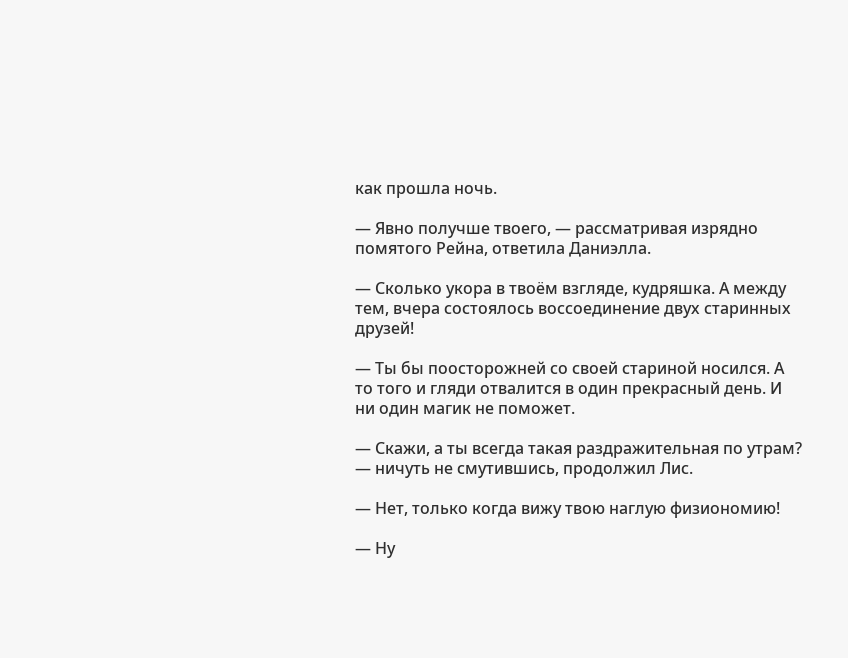как прошла ночь.

— Явно получше твоего, — рассматривая изрядно помятого Рейна, ответила Даниэлла.

— Сколько укора в твоём взгляде, кудряшка. А между тем, вчера состоялось воссоединение двух старинных друзей!

— Ты бы поосторожней со своей стариной носился. А то того и гляди отвалится в один прекрасный день. И ни один магик не поможет.

— Скажи, а ты всегда такая раздражительная по утрам? — ничуть не смутившись, продолжил Лис.

— Нет, только когда вижу твою наглую физиономию!

— Ну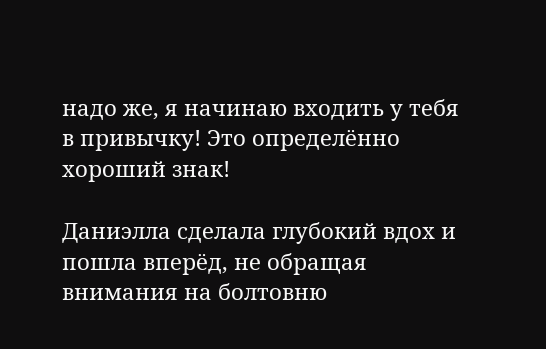надо же, я начинаю входить у тебя в привычку! Это определённо хороший знак!

Даниэлла сделала глубокий вдох и пошла вперёд, не обращая внимания на болтовню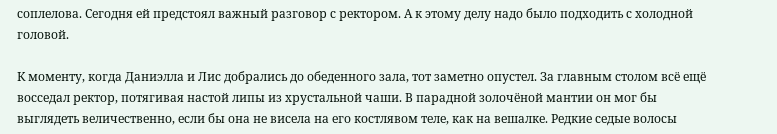соплелова. Сегодня ей предстоял важный разговор с ректором. А к этому делу надо было подходить с холодной головой.

К моменту, когда Даниэлла и Лис добрались до обеденного зала, тот заметно опустел. За главным столом всё ещё восседал ректор, потягивая настой липы из хрустальной чаши. В парадной золочёной мантии он мог бы выглядеть величественно, если бы она не висела на его костлявом теле, как на вешалке. Редкие седые волосы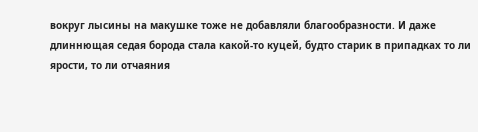вокруг лысины на макушке тоже не добавляли благообразности. И даже длиннющая седая борода стала какой-то куцей, будто старик в припадках то ли ярости, то ли отчаяния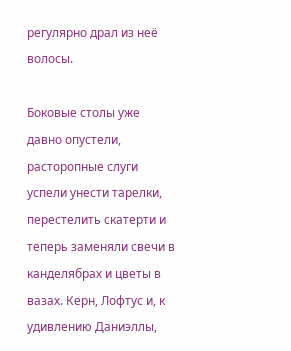регулярно драл из неё волосы.

Боковые столы уже давно опустели, расторопные слуги успели унести тарелки, перестелить скатерти и теперь заменяли свечи в канделябрах и цветы в вазах. Керн, Лофтус и, к удивлению Даниэллы,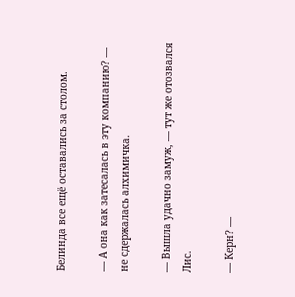Белинда все ещё оставались за столом.

— А она как затесалась в эту компанию? — не сдержалась алхимичка.

— Вышла удачно замуж, — тут же отозвался Лис.

— Керн? —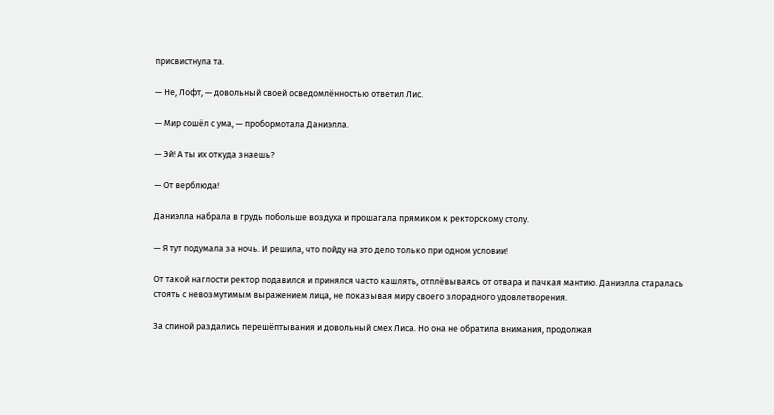присвистнула та.

— Не, Лофт, — довольный своей осведомлённостью ответил Лис.

— Мир сошёл с ума, — пробормотала Даниэлла.

— Эй! А ты их откуда знаешь?

— От верблюда!

Даниэлла набрала в грудь побольше воздуха и прошагала прямиком к ректорскому столу.

— Я тут подумала за ночь. И решила, что пойду на это дело только при одном условии!

От такой наглости ректор подавился и принялся часто кашлять, отплёвываясь от отвара и пачкая мантию. Даниэлла старалась стоять с невозмутимым выражением лица, не показывая миру своего злорадного удовлетворения.

За спиной раздались перешёптывания и довольный смех Лиса. Но она не обратила внимания, продолжая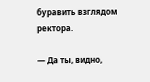буравить взглядом ректора.

— Да ты, видно,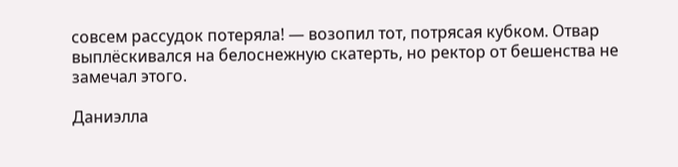совсем рассудок потеряла! — возопил тот, потрясая кубком. Отвар выплёскивался на белоснежную скатерть, но ректор от бешенства не замечал этого.

Даниэлла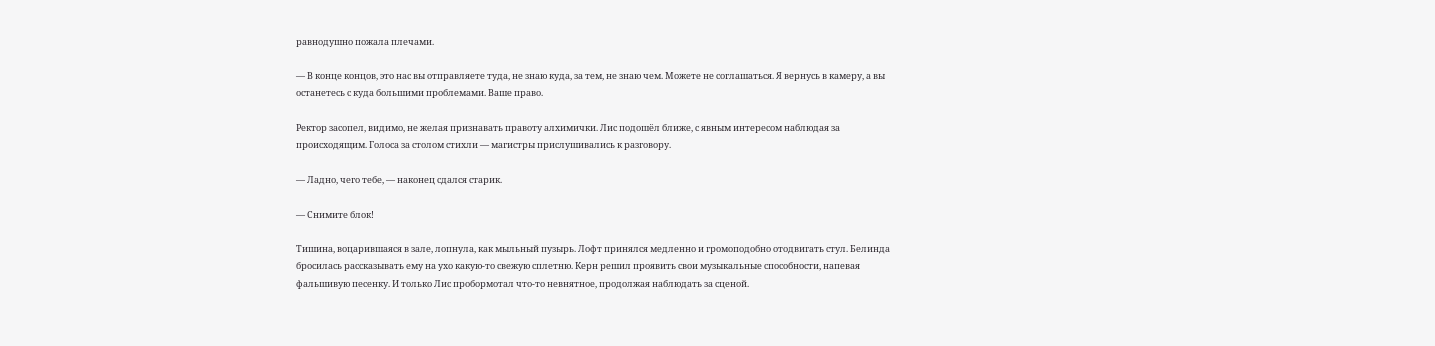равнодушно пожала плечами.

— В конце концов, это нас вы отправляете туда, не знаю куда, за тем, не знаю чем. Можете не соглашаться. Я вернусь в камеру, а вы останетесь с куда большими проблемами. Ваше право.

Ректор засопел, видимо, не желая признавать правоту алхимички. Лис подошёл ближе, с явным интересом наблюдая за происходящим. Голоса за столом стихли — магистры прислушивались к разговору.

— Ладно, чего тебе, — наконец сдался старик.

— Снимите блок!

Тишина, воцарившаяся в зале, лопнула, как мыльный пузырь. Лофт принялся медленно и громоподобно отодвигать стул. Белинда бросилась рассказывать ему на ухо какую-то свежую сплетню. Керн решил проявить свои музыкальные способности, напевая фальшивую песенку. И только Лис пробормотал что-то невнятное, продолжая наблюдать за сценой.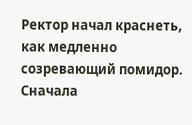Ректор начал краснеть, как медленно созревающий помидор. Сначала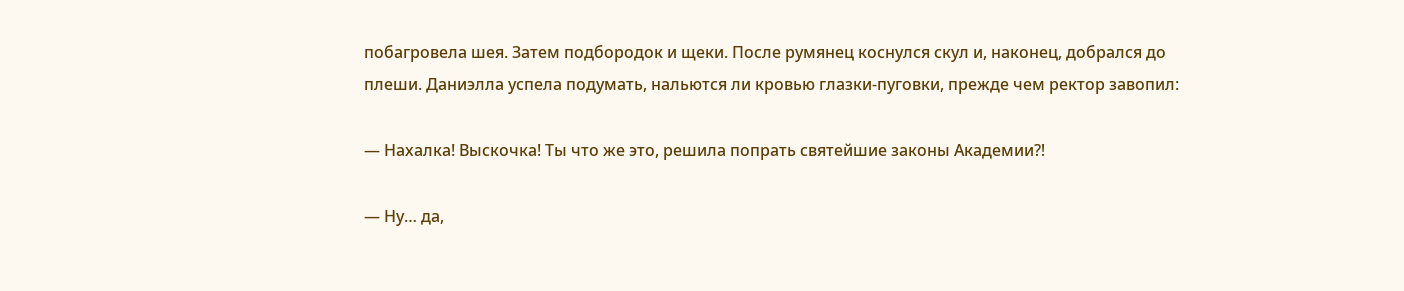побагровела шея. Затем подбородок и щеки. После румянец коснулся скул и, наконец, добрался до плеши. Даниэлла успела подумать, нальются ли кровью глазки-пуговки, прежде чем ректор завопил:

— Нахалка! Выскочка! Ты что же это, решила попрать святейшие законы Академии⁈

— Ну… да,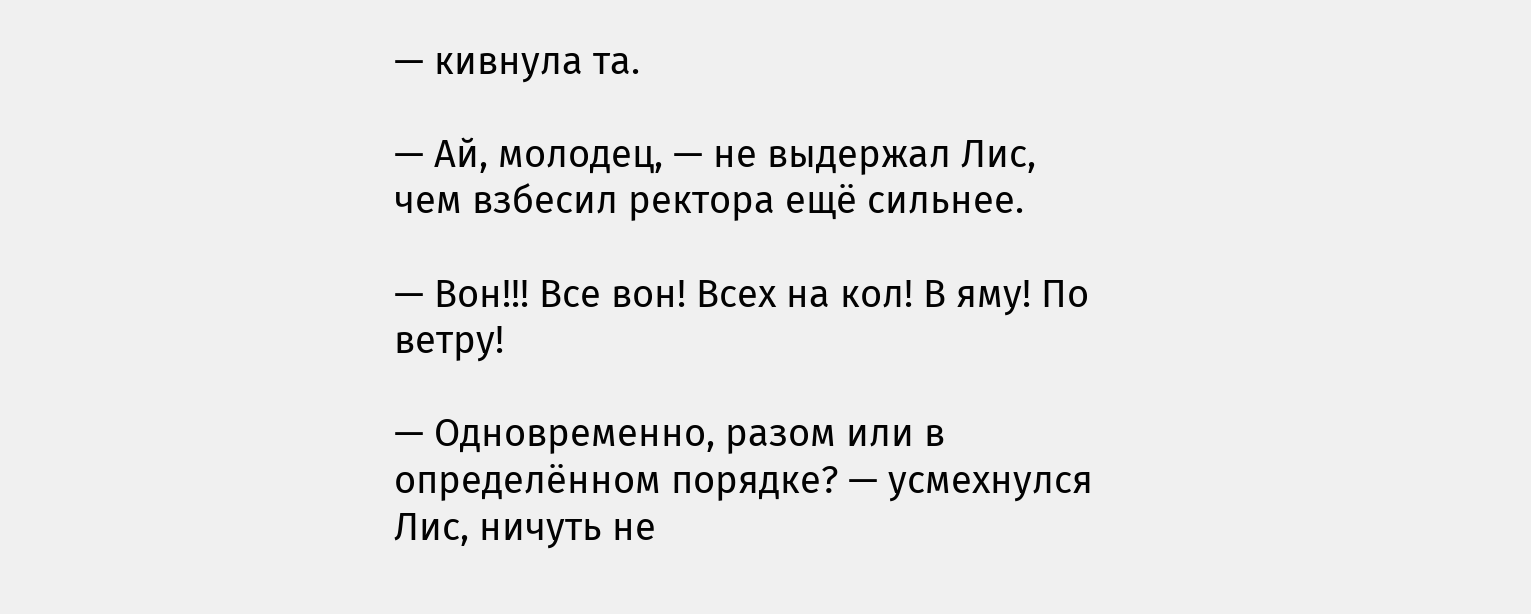— кивнула та.

— Ай, молодец, — не выдержал Лис, чем взбесил ректора ещё сильнее.

— Вон!!! Все вон! Всех на кол! В яму! По ветру!

— Одновременно, разом или в определённом порядке? — усмехнулся Лис, ничуть не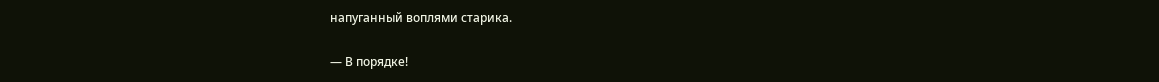напуганный воплями старика.

— В порядке!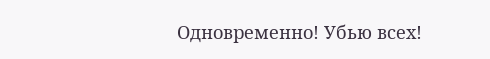Одновременно! Убью всех!